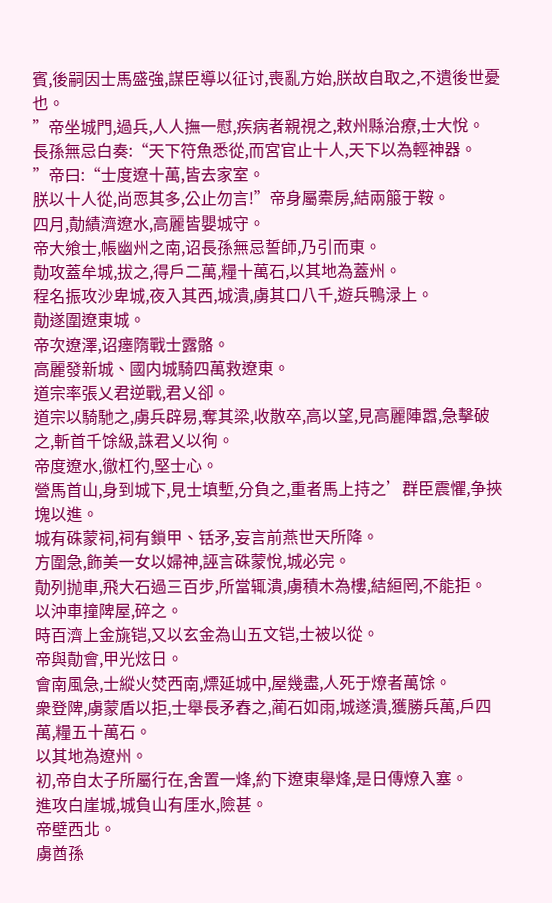賓,後嗣因士馬盛強,謀臣導以征讨,喪亂方始,朕故自取之,不遺後世憂也。
”帝坐城門,過兵,人人撫一慰,疾病者親視之,敕州縣治療,士大悅。
長孫無忌白奏:“天下符魚悉從,而宮官止十人,天下以為輕神器。
”帝曰:“士度遼十萬,皆去家室。
朕以十人從,尚恧其多,公止勿言!”帝身屬橐房,結兩箙于鞍。
四月,勣績濟遼水,高麗皆嬰城守。
帝大飨士,帳幽州之南,诏長孫無忌誓師,乃引而東。
勣攻蓋牟城,拔之,得戶二萬,糧十萬石,以其地為蓋州。
程名振攻沙卑城,夜入其西,城潰,虜其口八千,遊兵鴨渌上。
勣遂圍遼東城。
帝次遼澤,诏瘗隋戰士露骼。
高麗發新城、國内城騎四萬救遼東。
道宗率張乂君逆戰,君乂卻。
道宗以騎馳之,虜兵辟易,奪其梁,收散卒,高以望,見高麗陣嚣,急擊破之,斬首千馀級,誅君乂以徇。
帝度遼水,徹杠彴,堅士心。
營馬首山,身到城下,見士填塹,分負之,重者馬上持之’群臣震懼,争挾塊以進。
城有硃蒙祠,祠有鎖甲、铦矛,妄言前燕世天所降。
方圍急,飾美一女以婦神,誣言硃蒙悅,城必完。
勣列抛車,飛大石過三百步,所當辄潰,虜積木為樓,結絙罔,不能拒。
以沖車撞陴屋,碎之。
時百濟上金旐铠,又以玄金為山五文铠,士被以從。
帝與勣會,甲光炫日。
會南風急,士縱火焚西南,熛延城中,屋幾盡,人死于燎者萬馀。
衆登陴,虜蒙盾以拒,士舉長矛舂之,蔺石如雨,城遂潰,獲勝兵萬,戶四萬,糧五十萬石。
以其地為遼州。
初,帝自太子所屬行在,舍置一烽,約下遼東舉烽,是日傳燎入塞。
進攻白崖城,城負山有厓水,險甚。
帝壁西北。
虜酋孫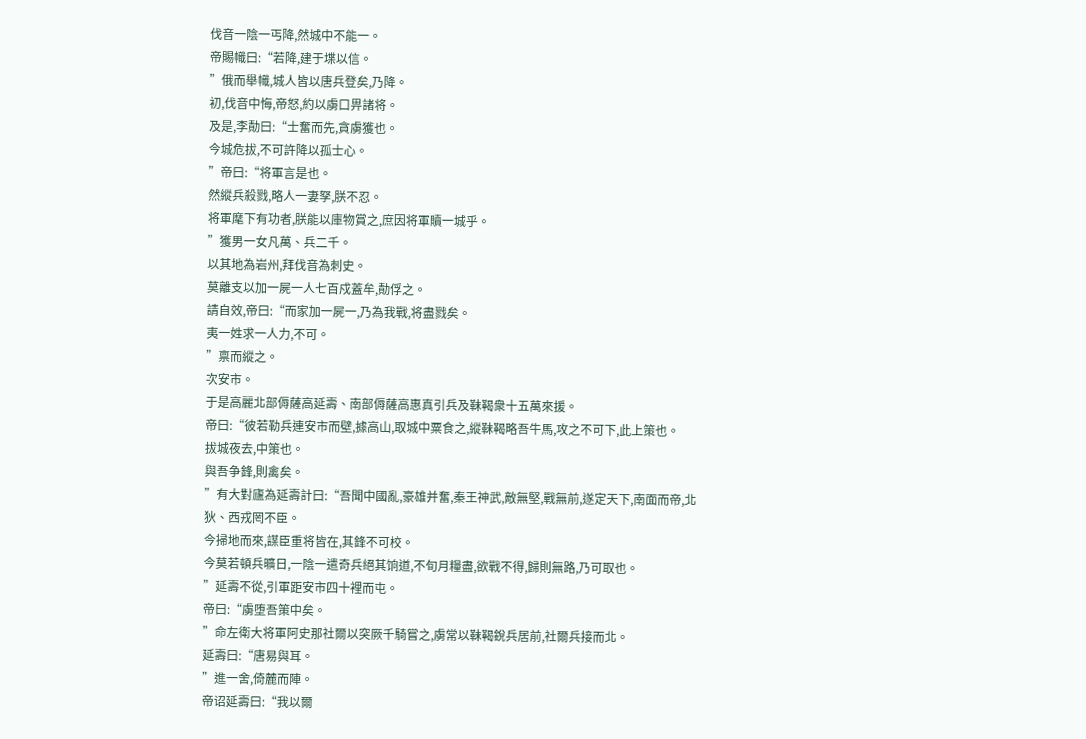伐音一陰一丐降,然城中不能一。
帝賜幟曰:“若降,建于堞以信。
”俄而舉幟,城人皆以唐兵登矣,乃降。
初,伐音中悔,帝怒,約以虜口畀諸将。
及是,李勣曰:“士奮而先,貪虜獲也。
今城危拔,不可許降以孤士心。
”帝曰:“将軍言是也。
然縱兵殺戮,略人一妻孥,朕不忍。
将軍麾下有功者,朕能以庫物賞之,庶因将軍贖一城乎。
”獲男一女凡萬、兵二千。
以其地為岩州,拜伐音為刺史。
莫離支以加一屍一人七百戍蓋牟,勣俘之。
請自效,帝曰:“而家加一屍一,乃為我戰,将盡戮矣。
夷一姓求一人力,不可。
”禀而縱之。
次安市。
于是高麗北部傉薩高延壽、南部傉薩高惠真引兵及靺鞨衆十五萬來援。
帝曰:“彼若勒兵連安市而壁,據高山,取城中粟食之,縱靺鞨略吾牛馬,攻之不可下,此上策也。
拔城夜去,中策也。
與吾争鋒,則禽矣。
”有大對廬為延壽計曰:“吾聞中國亂,豪雄并奮,秦王神武,敵無堅,戰無前,遂定天下,南面而帝,北狄、西戎罔不臣。
今掃地而來,謀臣重将皆在,其鋒不可校。
今莫若頓兵曠日,一陰一遣奇兵絕其饷道,不旬月糧盡,欲戰不得,歸則無路,乃可取也。
”延壽不從,引軍距安市四十裡而屯。
帝曰:“虜堕吾策中矣。
”命左衛大将軍阿史那社爾以突厥千騎嘗之,虜常以靺鞨銳兵居前,社爾兵接而北。
延壽曰:“唐易與耳。
”進一舍,倚麓而陣。
帝诏延壽曰:“我以爾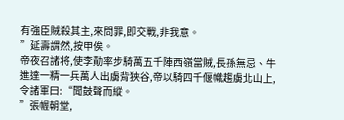有強臣賊殺其主,來問罪,即交戰,非我意。
”延壽謂然,按甲俟。
帝夜召諸将,使李勣率步騎萬五千陣西嶺當賊,長孫無忌、牛進達一精一兵萬人出虜背狹谷,帝以騎四千偃幟趨虜北山上,令諸軍曰:“聞鼓聲而縱。
”張幄朝堂,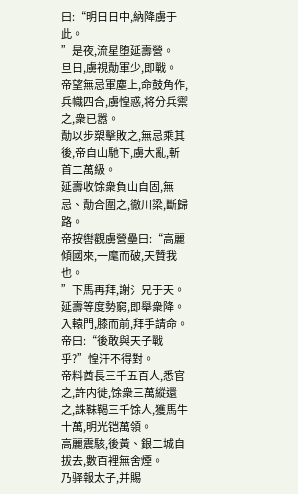曰:“明日日中,納降虜于此。
”是夜,流星堕延壽營。
旦日,虜視勣軍少,即戰。
帝望無忌軍塵上,命鼓角作,兵幟四合,虜惶惑,将分兵禦之,衆已嚣。
勣以步槊擊敗之,無忌乘其後,帝自山馳下,虜大亂,斬首二萬級。
延壽收馀衆負山自固,無忌、勣合圍之,徹川梁,斷歸路。
帝按辔觀虜營壘曰:“高麗傾國來,一麾而破,天贊我也。
”下馬再拜,謝氵兄于天。
延壽等度勢窮,即舉衆降。
入轅門,膝而前,拜手請命。
帝曰:“後敢與天子戰乎?”惶汗不得對。
帝料酋長三千五百人,悉官之,許内徙,馀衆三萬縱還之,誅靺鞨三千馀人,獲馬牛十萬,明光铠萬領。
高麗震駭,後黃、銀二城自拔去,數百裡無舍煙。
乃驿報太子,并賜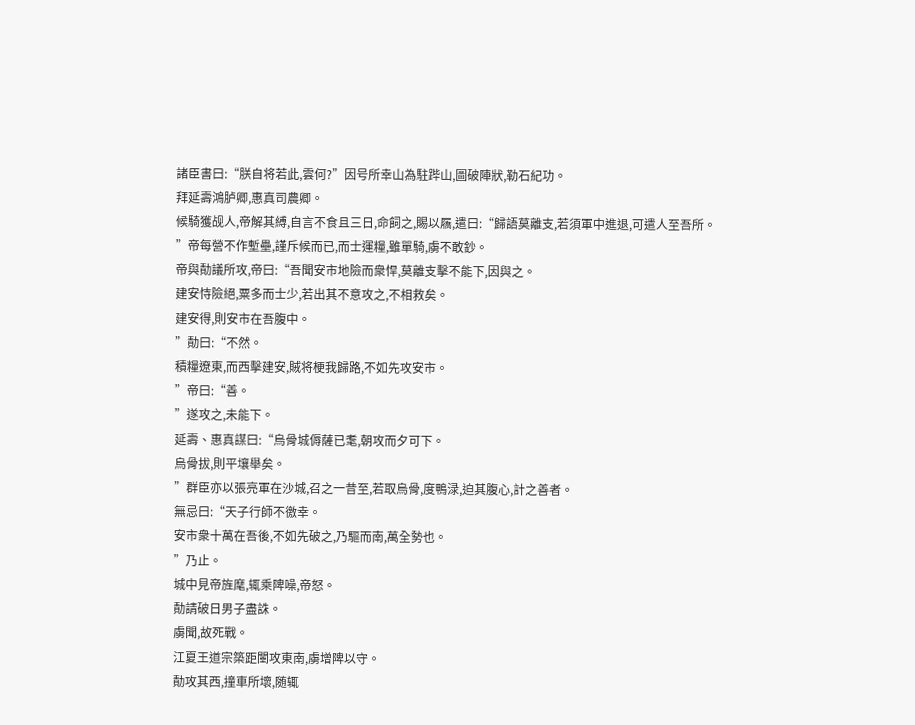諸臣書曰:“朕自将若此,雲何?”因号所幸山為駐跸山,圖破陣狀,勒石紀功。
拜延壽鴻胪卿,惠真司農卿。
候騎獲觇人,帝解其縛,自言不食且三日,命飼之,賜以屩,遣曰:“歸語莫離支,若須軍中進退,可遣人至吾所。
”帝每營不作塹壘,謹斥候而已,而士運糧,雖單騎,虜不敢鈔。
帝與勣議所攻,帝曰:“吾聞安市地險而衆悍,莫離支擊不能下,因與之。
建安恃險絕,粟多而士少,若出其不意攻之,不相救矣。
建安得,則安市在吾腹中。
”勣曰:“不然。
積糧遼東,而西擊建安,賊将梗我歸路,不如先攻安市。
”帝曰:“善。
”遂攻之,未能下。
延壽、惠真謀曰:“烏骨城傉薩已耄,朝攻而夕可下。
烏骨拔,則平壤舉矣。
”群臣亦以張亮軍在沙城,召之一昔至,若取烏骨,度鴨渌,迫其腹心,計之善者。
無忌曰:“天子行師不徼幸。
安市衆十萬在吾後,不如先破之,乃驅而南,萬全勢也。
”乃止。
城中見帝旌麾,辄乘陴噪,帝怒。
勣請破日男子盡誅。
虜聞,故死戰。
江夏王道宗築距闉攻東南,虜增陴以守。
勣攻其西,撞車所壞,随辄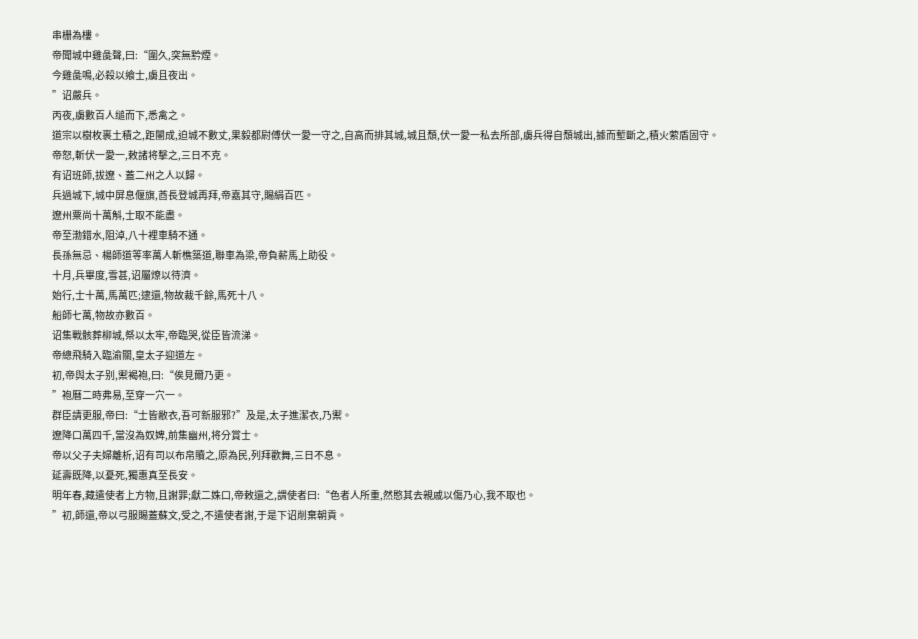串栅為樓。
帝聞城中雞彘聲,曰:“圍久,突無黔煙。
今雞彘鳴,必殺以飨士,虜且夜出。
”诏嚴兵。
丙夜,虜數百人缒而下,悉禽之。
道宗以樹枚裹土積之,距闉成,迫城不數丈,果毅都尉傅伏一愛一守之,自高而排其城,城且頹,伏一愛一私去所部,虜兵得自頹城出,據而塹斷之,積火萦盾固守。
帝怒,斬伏一愛一,敕諸将擊之,三日不克。
有诏班師,拔遼、蓋二州之人以歸。
兵過城下,城中屏息偃旗,酋長登城再拜,帝嘉其守,賜絹百匹。
遼州粟尚十萬斛,士取不能盡。
帝至渤錯水,阻淖,八十裡車騎不通。
長孫無忌、楊師道等率萬人斬樵築道,聯車為梁,帝負薪馬上助役。
十月,兵畢度,雪甚,诏屬燎以待濟。
始行,士十萬,馬萬匹;逮還,物故裁千餘,馬死十八。
船師七萬,物故亦數百。
诏集戰骸葬柳城,祭以太牢,帝臨哭,從臣皆流涕。
帝總飛騎入臨渝關,皇太子迎道左。
初,帝與太子别,禦褐袍,曰:“俟見爾乃更。
”袍曆二時弗易,至穿一穴一。
群臣請更服,帝曰:“士皆敝衣,吾可新服邪?”及是,太子進潔衣,乃禦。
遼降口萬四千,當沒為奴婢,前集幽州,将分賞士。
帝以父子夫婦離析,诏有司以布帛贖之,原為民,列拜歡舞,三日不息。
延壽既降,以憂死,獨惠真至長安。
明年春,藏遣使者上方物,且謝罪;獻二姝口,帝敕還之,謂使者曰:“色者人所重,然愍其去親戚以傷乃心,我不取也。
”初,師還,帝以弓服賜蓋蘇文,受之,不遣使者謝,于是下诏削棄朝貢。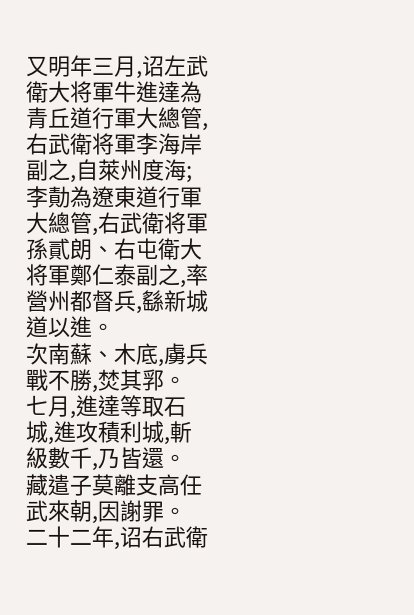又明年三月,诏左武衛大将軍牛進達為青丘道行軍大總管,右武衛将軍李海岸副之,自萊州度海;李勣為遼東道行軍大總管,右武衛将軍孫貳朗、右屯衛大将軍鄭仁泰副之,率營州都督兵,繇新城道以進。
次南蘇、木底,虜兵戰不勝,焚其郛。
七月,進達等取石城,進攻積利城,斬級數千,乃皆還。
藏遣子莫離支高任武來朝,因謝罪。
二十二年,诏右武衛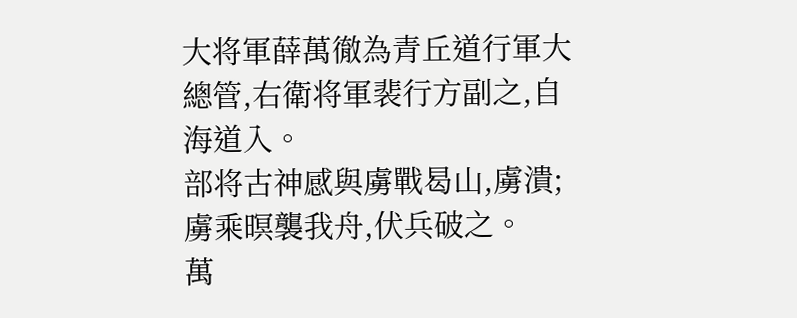大将軍薛萬徹為青丘道行軍大總管,右衛将軍裴行方副之,自海道入。
部将古神感與虜戰曷山,虜潰;虜乘暝襲我舟,伏兵破之。
萬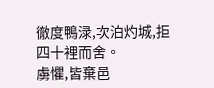徹度鴨渌,次泊灼城,拒四十裡而舍。
虜懼,皆棄邑